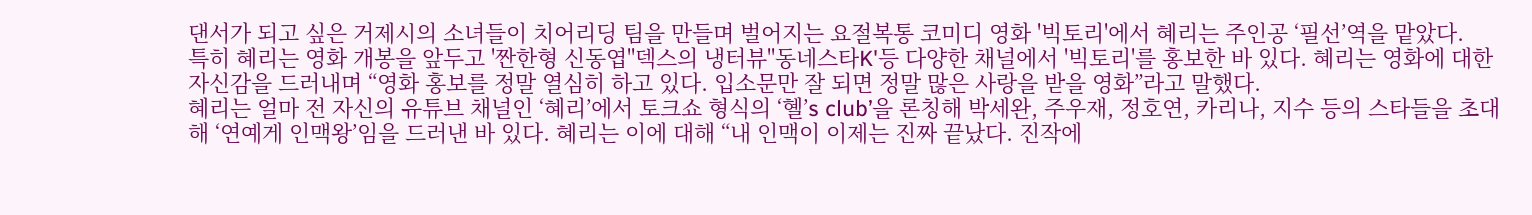댄서가 되고 싶은 거제시의 소녀들이 치어리딩 팀을 만들며 벌어지는 요절복통 코미디 영화 '빅토리'에서 혜리는 주인공 ‘필선’역을 맡았다.
특히 혜리는 영화 개봉을 앞두고 '짠한형 신동엽''덱스의 냉터뷰''동네스타K'등 다양한 채널에서 '빅토리'를 홍보한 바 있다. 혜리는 영화에 대한 자신감을 드러내며 “영화 홍보를 정말 열심히 하고 있다. 입소문만 잘 되면 정말 많은 사랑을 받을 영화”라고 말했다.
혜리는 얼마 전 자신의 유튜브 채널인 ‘혜리’에서 토크쇼 형식의 ‘혤’s club’을 론칭해 박세완, 주우재, 정호연, 카리나, 지수 등의 스타들을 초대해 ‘연예게 인맥왕’임을 드러낸 바 있다. 혜리는 이에 대해 “내 인맥이 이제는 진짜 끝났다. 진작에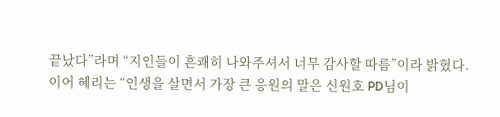끝났다”라며 “지인들이 흔쾌히 나와주셔서 너무 감사할 따름”이라 밝혔다.
이어 혜리는 “인생을 살면서 가장 큰 응원의 말은 신원호 PD님이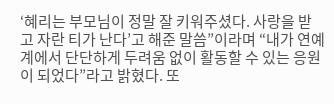‘혜리는 부모님이 정말 잘 키워주셨다. 사랑을 받고 자란 티가 난다’고 해준 말씀”이라며 “내가 연예계에서 단단하게 두려움 없이 활동할 수 있는 응원이 되었다”라고 밝혔다. 또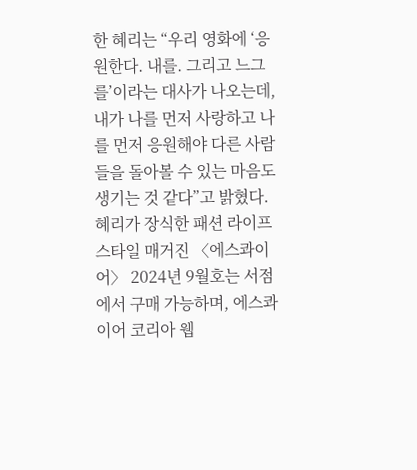한 혜리는 “우리 영화에 ‘응원한다. 내를. 그리고 느그를’이라는 대사가 나오는데, 내가 나를 먼저 사랑하고 나를 먼저 응원해야 다른 사람들을 돌아볼 수 있는 마음도 생기는 것 같다”고 밝혔다.
혜리가 장식한 패션 라이프스타일 매거진 〈에스콰이어〉 2024년 9월호는 서점에서 구매 가능하며, 에스콰이어 코리아 웹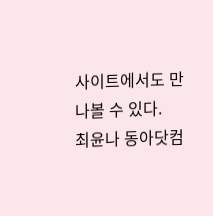사이트에서도 만나볼 수 있다.
최윤나 동아닷컴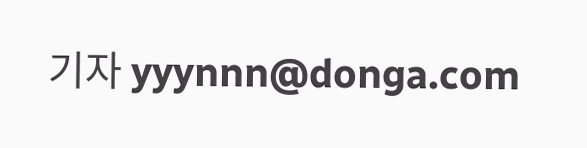기자 yyynnn@donga.com